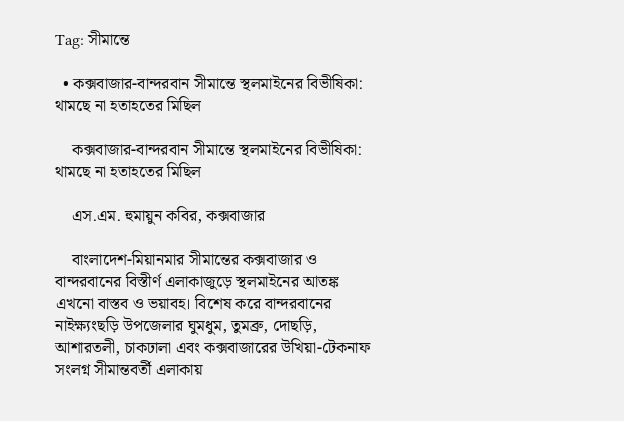Tag: সীমান্তে

  • কক্সবাজার-বান্দরবান সীমান্তে স্থলমাইনের বিভীষিকা: থামছে না হতাহতের মিছিল

    কক্সবাজার-বান্দরবান সীমান্তে স্থলমাইনের বিভীষিকা: থামছে না হতাহতের মিছিল

    এস.এম. হুমায়ুন কবির, কক্সবাজার

    বাংলাদেশ-মিয়ানমার সীমান্তের কক্সবাজার ও বান্দরবানের বিস্তীর্ণ এলাকাজুড়ে স্থলমাইনের আতঙ্ক এখনো বাস্তব ও ভয়াবহ। বিশেষ করে বান্দরবানের নাইক্ষ্যংছড়ি উপজেলার ঘুমধুম, তুমব্রু, দোছড়ি, আশারতলী, চাকঢালা এবং কক্সবাজারের উখিয়া-টেকনাফ সংলগ্ন সীমান্তবর্তী এলাকায়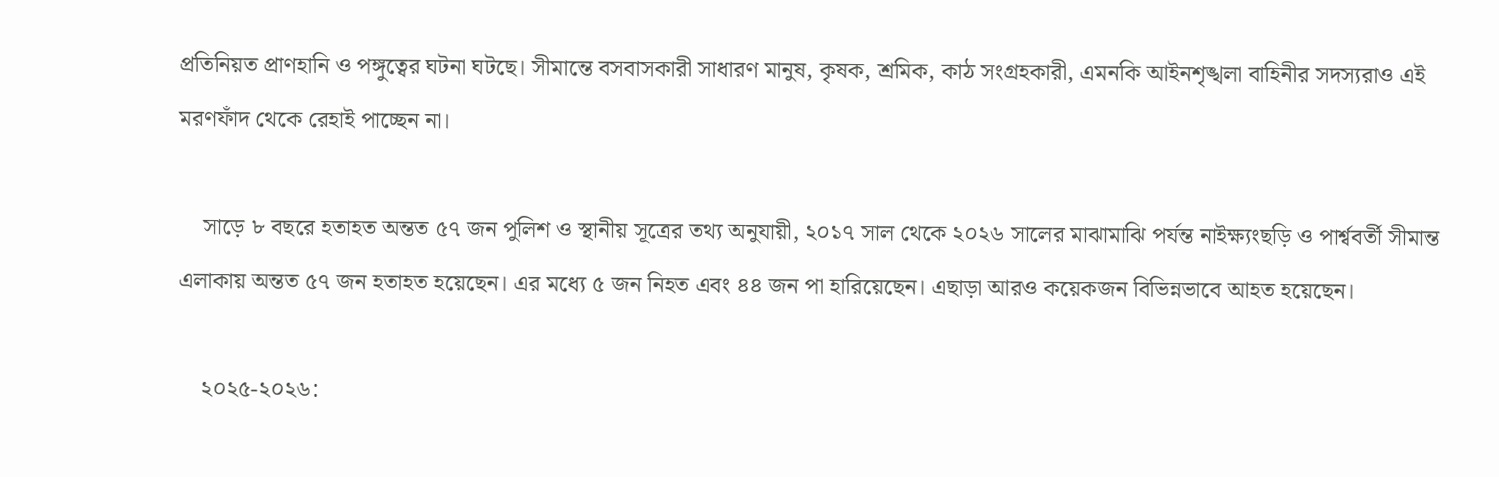প্রতিনিয়ত প্রাণহানি ও পঙ্গুত্বের ঘটনা ঘটছে। সীমান্তে বসবাসকারী সাধারণ মানুষ, কৃষক, শ্রমিক, কাঠ সংগ্রহকারী, এমনকি আইনশৃঙ্খলা বাহিনীর সদস্যরাও এই মরণফাঁদ থেকে রেহাই পাচ্ছেন না।

    সাড়ে ৮ বছরে হতাহত অন্তত ৫৭ জন পুলিশ ও স্থানীয় সূত্রের তথ্য অনুযায়ী, ২০১৭ সাল থেকে ২০২৬ সালের মাঝামাঝি পর্যন্ত নাইক্ষ্যংছড়ি ও পার্শ্ববর্তী সীমান্ত এলাকায় অন্তত ৫৭ জন হতাহত হয়েছেন। এর মধ্যে ৫ জন নিহত এবং ৪৪ জন পা হারিয়েছেন। এছাড়া আরও কয়েকজন বিভিন্নভাবে আহত হয়েছেন।

    ২০২৫-২০২৬: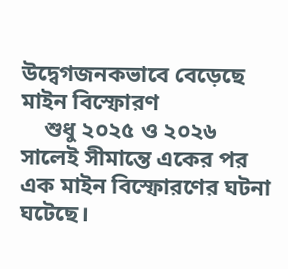উদ্বেগজনকভাবে বেড়েছে মাইন বিস্ফোরণ
    শুধু ২০২৫ ও ২০২৬ সালেই সীমান্তে একের পর এক মাইন বিস্ফোরণের ঘটনা ঘটেছে।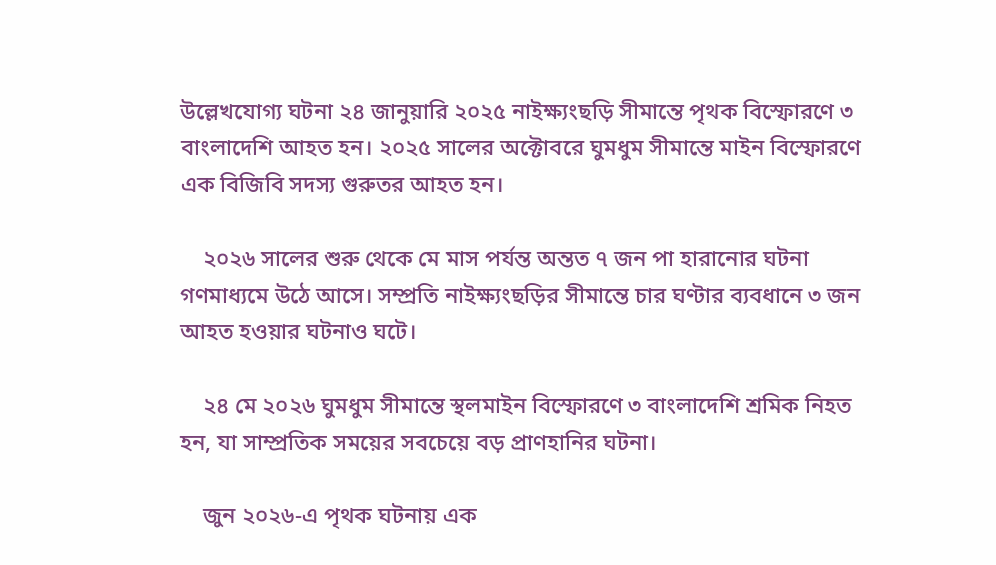উল্লেখযোগ্য ঘটনা ২৪ জানুয়ারি ২০২৫ নাইক্ষ্যংছড়ি সীমান্তে পৃথক বিস্ফোরণে ৩ বাংলাদেশি আহত হন। ২০২৫ সালের অক্টোবরে ঘুমধুম সীমান্তে মাইন বিস্ফোরণে এক বিজিবি সদস্য গুরুতর আহত হন।

    ২০২৬ সালের শুরু থেকে মে মাস পর্যন্ত অন্তত ৭ জন পা হারানোর ঘটনা গণমাধ্যমে উঠে আসে। সম্প্রতি নাইক্ষ্যংছড়ির সীমান্তে চার ঘণ্টার ব্যবধানে ৩ জন আহত হওয়ার ঘটনাও ঘটে।

    ২৪ মে ২০২৬ ঘুমধুম সীমান্তে স্থলমাইন বিস্ফোরণে ৩ বাংলাদেশি শ্রমিক নিহত হন, যা সাম্প্রতিক সময়ের সবচেয়ে বড় প্রাণহানির ঘটনা।

    জুন ২০২৬-এ পৃথক ঘটনায় এক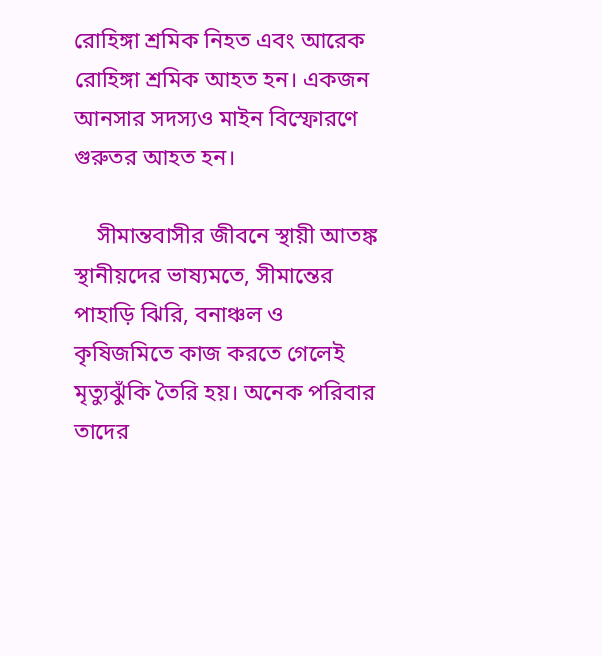রোহিঙ্গা শ্রমিক নিহত এবং আরেক রোহিঙ্গা শ্রমিক আহত হন। একজন আনসার সদস্যও মাইন বিস্ফোরণে গুরুতর আহত হন।

    সীমান্তবাসীর জীবনে স্থায়ী আতঙ্ক স্থানীয়দের ভাষ্যমতে, সীমান্তের পাহাড়ি ঝিরি, বনাঞ্চল ও কৃষিজমিতে কাজ করতে গেলেই মৃত্যুঝুঁকি তৈরি হয়। অনেক পরিবার তাদের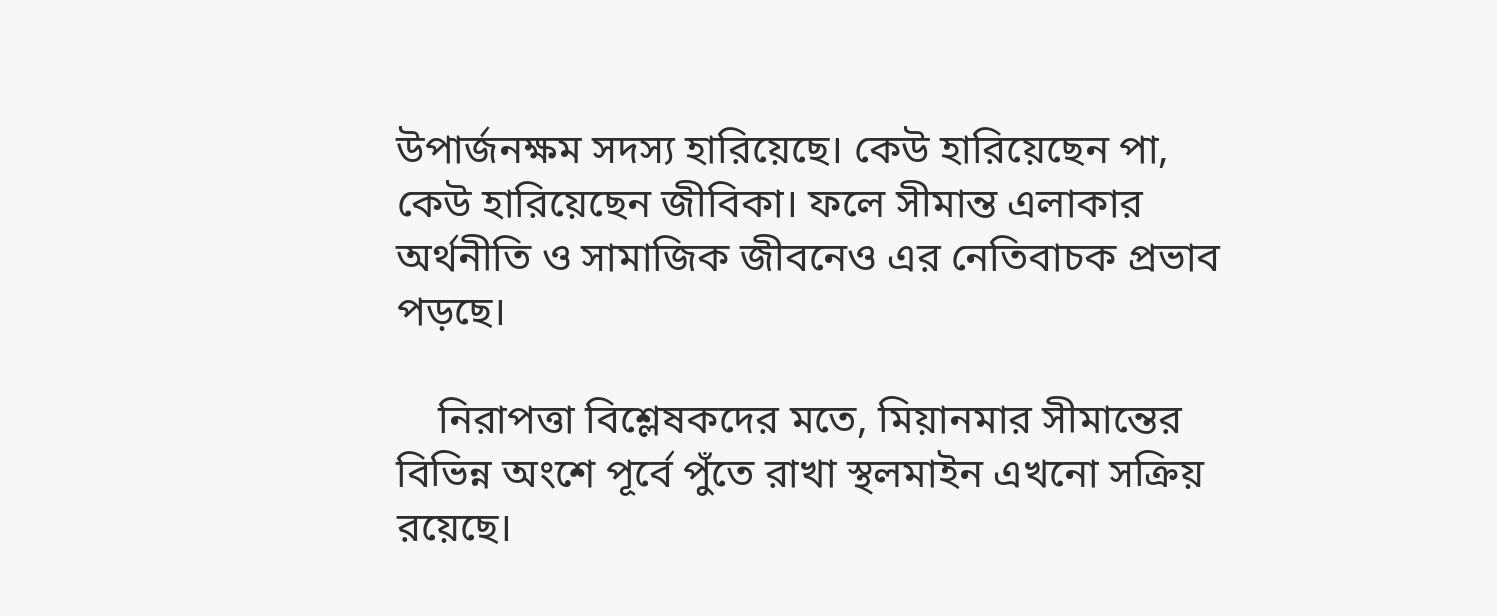উপার্জনক্ষম সদস্য হারিয়েছে। কেউ হারিয়েছেন পা, কেউ হারিয়েছেন জীবিকা। ফলে সীমান্ত এলাকার অর্থনীতি ও সামাজিক জীবনেও এর নেতিবাচক প্রভাব পড়ছে।

    নিরাপত্তা বিশ্লেষকদের মতে, মিয়ানমার সীমান্তের বিভিন্ন অংশে পূর্বে পুঁতে রাখা স্থলমাইন এখনো সক্রিয় রয়েছে।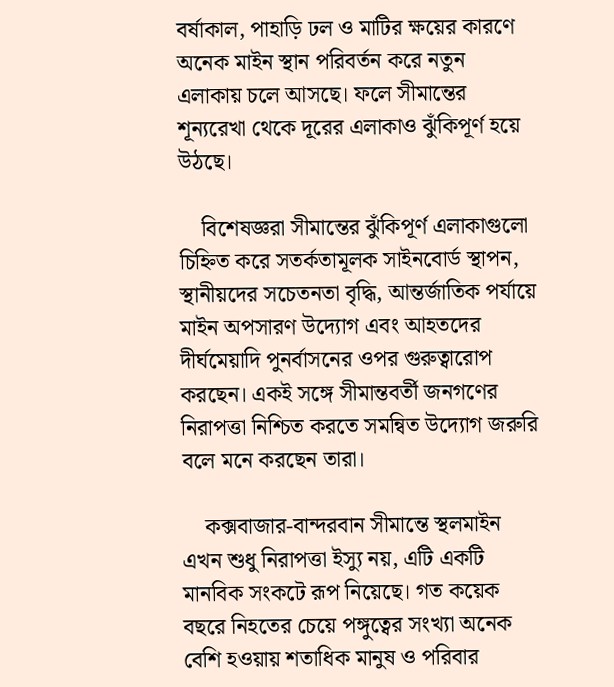বর্ষাকাল, পাহাড়ি ঢল ও মাটির ক্ষয়ের কারণে অনেক মাইন স্থান পরিবর্তন করে নতুন এলাকায় চলে আসছে। ফলে সীমান্তের শূন্যরেখা থেকে দূরের এলাকাও ঝুঁকিপূর্ণ হয়ে উঠছে।

    বিশেষজ্ঞরা সীমান্তের ঝুঁকিপূর্ণ এলাকাগুলো চিহ্নিত করে সতর্কতামূলক সাইনবোর্ড স্থাপন, স্থানীয়দের সচেতনতা বৃদ্ধি, আন্তর্জাতিক পর্যায়ে মাইন অপসারণ উদ্যোগ এবং আহতদের দীর্ঘমেয়াদি পুনর্বাসনের ওপর গুরুত্বারোপ করছেন। একই সঙ্গে সীমান্তবর্তী জনগণের নিরাপত্তা নিশ্চিত করতে সমন্বিত উদ্যোগ জরুরি বলে মনে করছেন তারা।

    কক্সবাজার-বান্দরবান সীমান্তে স্থলমাইন এখন শুধু নিরাপত্তা ইস্যু নয়, এটি একটি মানবিক সংকটে রূপ নিয়েছে। গত কয়েক বছরে নিহতের চেয়ে পঙ্গুত্বের সংখ্যা অনেক বেশি হওয়ায় শতাধিক মানুষ ও পরিবার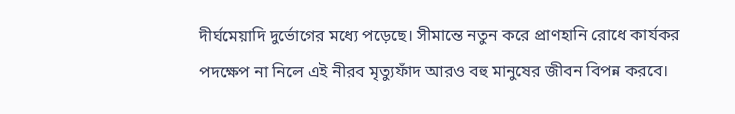দীর্ঘমেয়াদি দুর্ভোগের মধ্যে পড়েছে। সীমান্তে নতুন করে প্রাণহানি রোধে কার্যকর পদক্ষেপ না নিলে এই নীরব মৃত্যুফাঁদ আরও বহু মানুষের জীবন বিপন্ন করবে।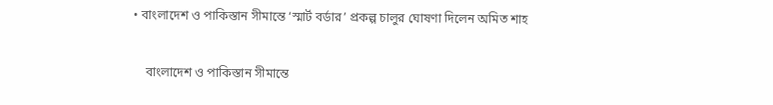• বাংলাদেশ ও পাকিস্তান সীমান্তে ‘স্মার্ট বর্ডার’ প্রকল্প চালুর ঘোষণা দিলেন অমিত শাহ

    বাংলাদেশ ও পাকিস্তান সীমান্তে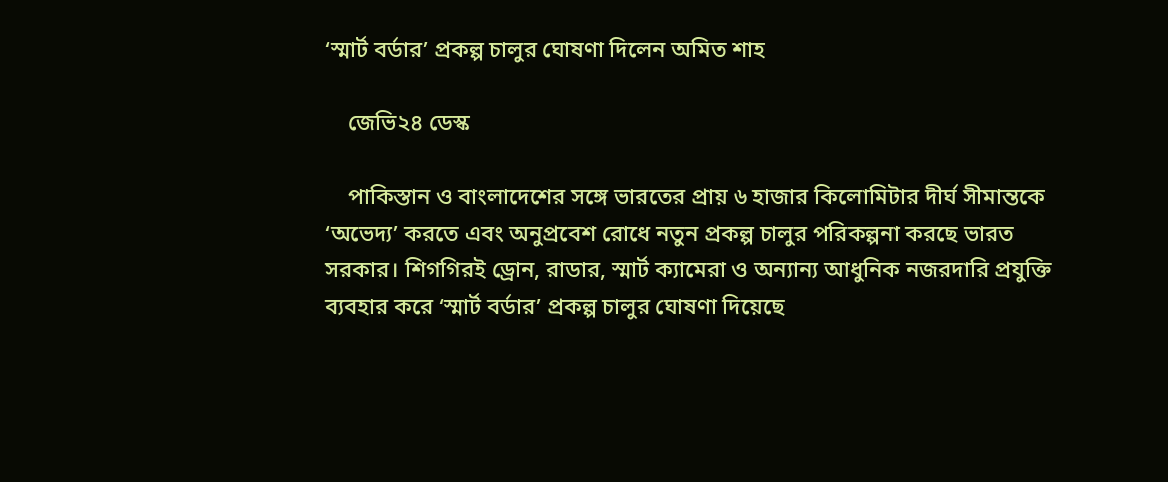‘স্মার্ট বর্ডার’ প্রকল্প চালুর ঘোষণা দিলেন অমিত শাহ

    জেভি২৪ ডেস্ক

    পাকিস্তান ও বাংলাদেশের সঙ্গে ভারতের প্রায় ৬ হাজার কিলোমিটার দীর্ঘ সীমান্তকে ‘অভেদ্য’ করতে এবং অনুপ্রবেশ রোধে নতুন প্রকল্প চালুর পরিকল্পনা করছে ভারত সরকার। শিগগিরই ড্রোন, রাডার, স্মার্ট ক্যামেরা ও অন্যান্য আধুনিক নজরদারি প্রযুক্তি ব্যবহার করে ‘স্মার্ট বর্ডার’ প্রকল্প চালুর ঘোষণা দিয়েছে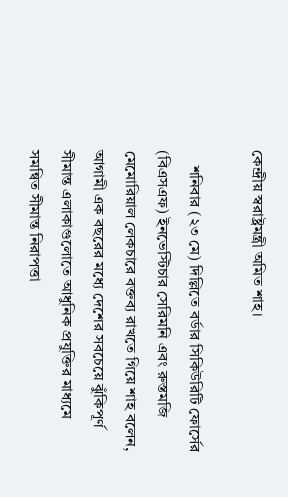কেন্দ্রীয় স্বরাষ্ট্রমন্ত্রী অমিত শাহ।

    শনিবার (২৩ মে) দিল্লিতে বর্ডার সিকিউরিটি ফোর্সের (বিএসএফ) ইনভেস্টিচার সেরিমনি এবং রুস্তমজি মেমোরিয়াল লেকচারে বক্তব্য রাখতে গিয়ে শাহ বলেন, আগামী এক বছরের মধ্যে দেশের সবচেয়ে ঝুঁকিপূর্ণ সীমান্ত এলাকাগুলোতে আধুনিক প্রযুক্তির মাধ্যমে সমন্বিত সীমান্ত নিরাপত্তা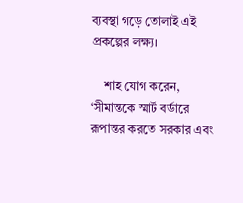ব্যবস্থা গড়ে তোলাই এই প্রকল্পের লক্ষ্য।

    শাহ যোগ করেন, ‘সীমান্তকে স্মার্ট বর্ডারে রূপান্তর করতে সরকার এবং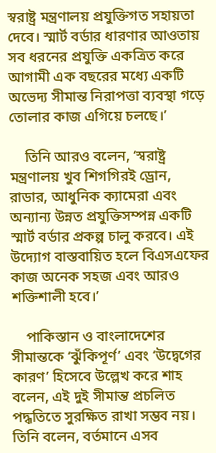স্বরাষ্ট্র মন্ত্রণালয় প্রযুক্তিগত সহায়তা দেবে। স্মার্ট বর্ডার ধারণার আওতায় সব ধরনের প্রযুক্তি একত্রিত করে আগামী এক বছরের মধ্যে একটি অভেদ্য সীমান্ত নিরাপত্তা ব্যবস্থা গড়ে তোলার কাজ এগিয়ে চলছে।’

    তিনি আরও বলেন, ‘স্বরাষ্ট্র মন্ত্রণালয় খুব শিগগিরই ড্রোন, রাডার, আধুনিক ক্যামেরা এবং অন্যান্য উন্নত প্রযুক্তিসম্পন্ন একটি স্মার্ট বর্ডার প্রকল্প চালু করবে। এই উদ্যোগ বাস্তবায়িত হলে বিএসএফের কাজ অনেক সহজ এবং আরও শক্তিশালী হবে।’

    পাকিস্তান ও বাংলাদেশের সীমান্তকে ‘ঝুঁকিপূর্ণ’ এবং ‘উদ্বেগের কারণ’ হিসেবে উল্লেখ করে শাহ বলেন, এই দুই সীমান্ত প্রচলিত পদ্ধতিতে সুরক্ষিত রাখা সম্ভব নয়। তিনি বলেন, বর্তমানে এসব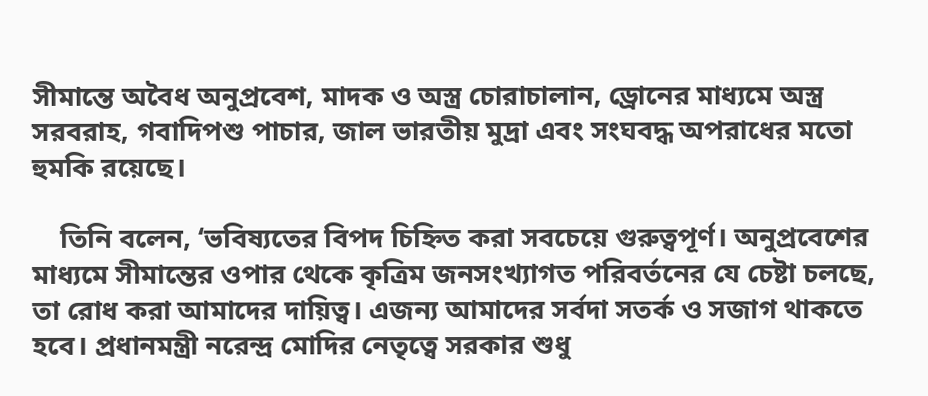সীমান্তে অবৈধ অনুপ্রবেশ, মাদক ও অস্ত্র চোরাচালান, ড্রোনের মাধ্যমে অস্ত্র সরবরাহ, গবাদিপশু পাচার, জাল ভারতীয় মুদ্রা এবং সংঘবদ্ধ অপরাধের মতো হুমকি রয়েছে।

    তিনি বলেন, ‘ভবিষ্যতের বিপদ চিহ্নিত করা সবচেয়ে গুরুত্বপূর্ণ। অনুপ্রবেশের মাধ্যমে সীমান্তের ওপার থেকে কৃত্রিম জনসংখ্যাগত পরিবর্তনের যে চেষ্টা চলছে, তা রোধ করা আমাদের দায়িত্ব। এজন্য আমাদের সর্বদা সতর্ক ও সজাগ থাকতে হবে। প্রধানমন্ত্রী নরেন্দ্র মোদির নেতৃত্বে সরকার শুধু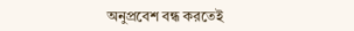অনুপ্রবেশ বন্ধ করতেই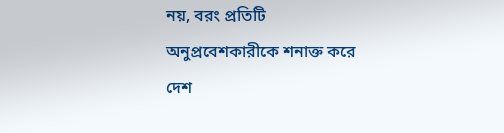নয়, বরং প্রতিটি অনুপ্রবেশকারীকে শনাক্ত করে দেশ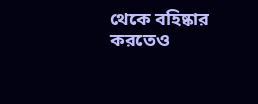থেকে বহিষ্কার করতেও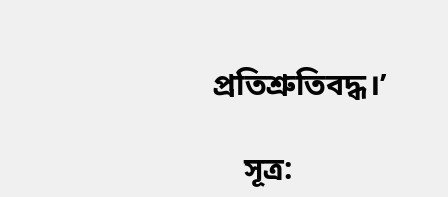প্রতিশ্রুতিবদ্ধ।’

    সূত্র: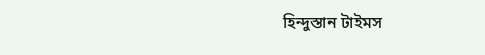হিন্দুস্তান টাইমস